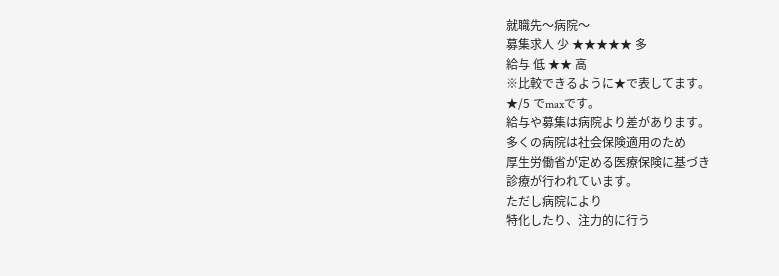就職先〜病院〜
募集求人 少 ★★★★★ 多
給与 低 ★★ 高
※比較できるように★で表してます。
★/5 でmaxです。
給与や募集は病院より差があります。
多くの病院は社会保険適用のため
厚生労働省が定める医療保険に基づき
診療が行われています。
ただし病院により
特化したり、注力的に行う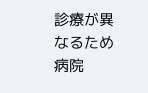診療が異なるため
病院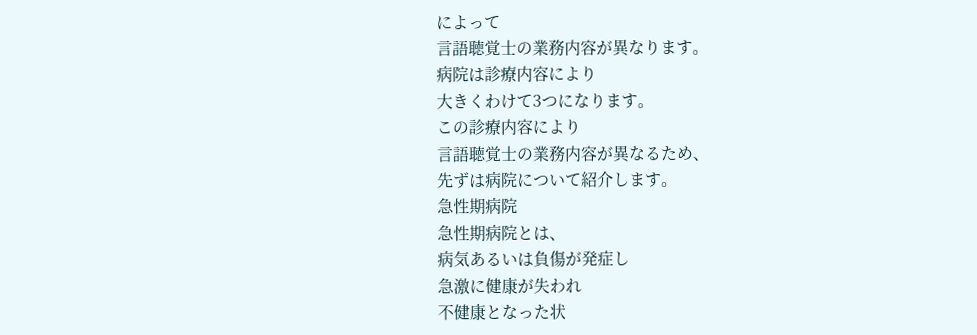によって
言語聴覚士の業務内容が異なります。
病院は診療内容により
大きくわけて3つになります。
この診療内容により
言語聴覚士の業務内容が異なるため、
先ずは病院について紹介します。
急性期病院
急性期病院とは、
病気あるいは負傷が発症し
急激に健康が失われ
不健康となった状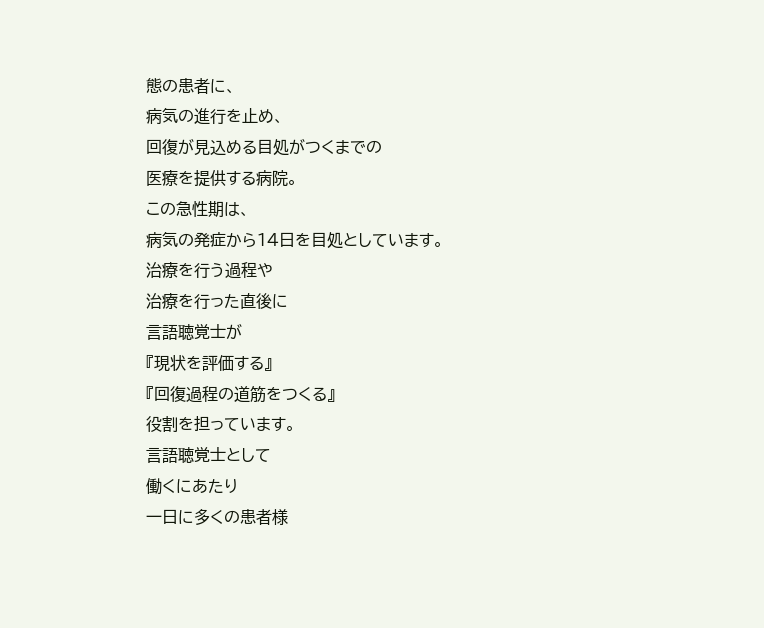態の患者に、
病気の進行を止め、
回復が見込める目処がつくまでの
医療を提供する病院。
この急性期は、
病気の発症から14日を目処としています。
治療を行う過程や
治療を行った直後に
言語聴覚士が
『現状を評価する』
『回復過程の道筋をつくる』
役割を担っています。
言語聴覚士として
働くにあたり
一日に多くの患者様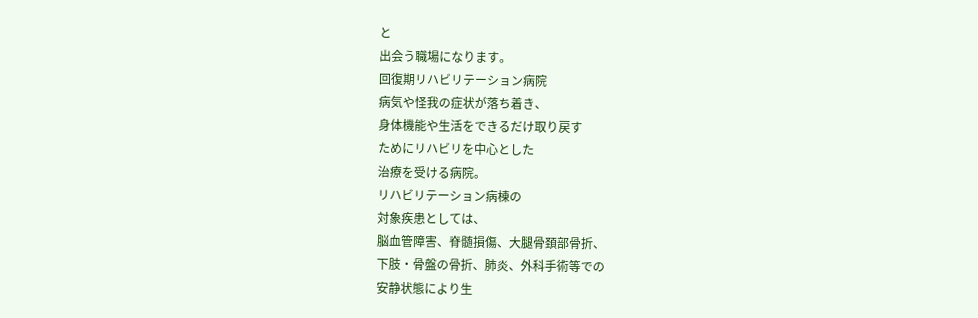と
出会う職場になります。
回復期リハビリテーション病院
病気や怪我の症状が落ち着き、
身体機能や生活をできるだけ取り戻す
ためにリハビリを中心とした
治療を受ける病院。
リハビリテーション病棟の
対象疾患としては、
脳血管障害、脊髄損傷、大腿骨頚部骨折、
下肢・骨盤の骨折、肺炎、外科手術等での
安静状態により生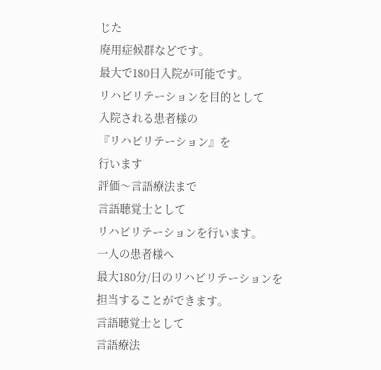じた
廃用症候群などです。
最大で180日入院が可能です。
リハビリテーションを目的として
入院される患者様の
『リハビリテーション』を
行います
評価〜言語療法まで
言語聴覚士として
リハビリテーションを行います。
一人の患者様へ
最大180分/日のリハビリテーションを
担当することができます。
言語聴覚士として
言語療法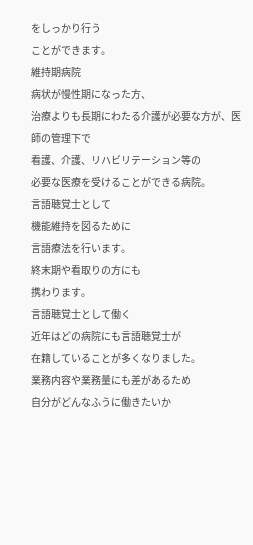をしっかり行う
ことができます。
維持期病院
病状が慢性期になった方、
治療よりも長期にわたる介護が必要な方が、医師の管理下で
看護、介護、リハビリテーション等の
必要な医療を受けることができる病院。
言語聴覚士として
機能維持を図るために
言語療法を行います。
終末期や看取りの方にも
携わります。
言語聴覚士として働く
近年はどの病院にも言語聴覚士が
在籍していることが多くなりました。
業務内容や業務量にも差があるため
自分がどんなふうに働きたいか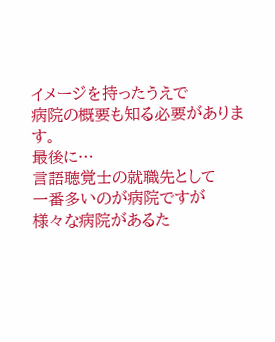イメージを持ったうえで
病院の概要も知る必要があります。
最後に…
言語聴覚士の就職先として
一番多いのが病院ですが
様々な病院があるた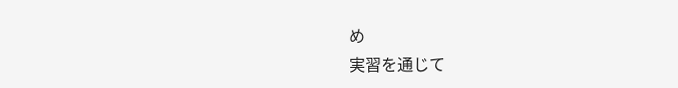め
実習を通じて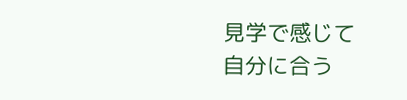見学で感じて
自分に合う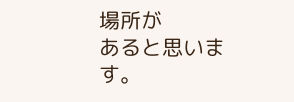場所が
あると思います。